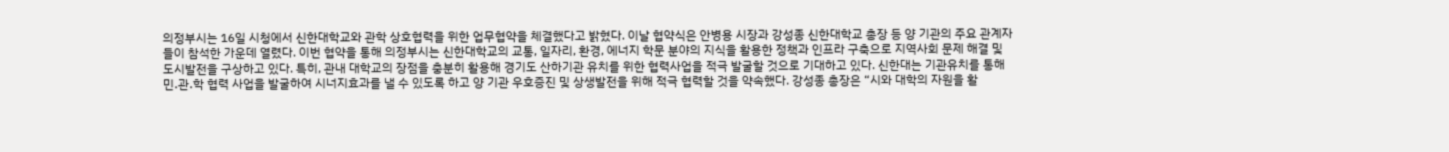의정부시는 16일 시청에서 신한대학교와 관학 상호협력을 위한 업무협약을 체결했다고 밝혔다. 이날 협약식은 안병용 시장과 강성종 신한대학교 총장 등 양 기관의 주요 관계자들이 참석한 가운데 열렸다. 이번 협약을 통해 의정부시는 신한대학교의 교통, 일자리, 환경, 에너지 학문 분야의 지식을 활용한 정책과 인프라 구축으로 지역사회 문제 해결 및 도시발전을 구상하고 있다. 특히, 관내 대학교의 장점을 충분히 활용해 경기도 산하기관 유치를 위한 협력사업을 적극 발굴할 것으로 기대하고 있다. 신한대는 기관유치를 통해 민․관․학 협력 사업을 발굴하여 시너지효과를 낼 수 있도록 하고 양 기관 우호증진 및 상생발전을 위해 적극 협력할 것을 약속했다. 강성종 총장은 “시와 대학의 자원을 활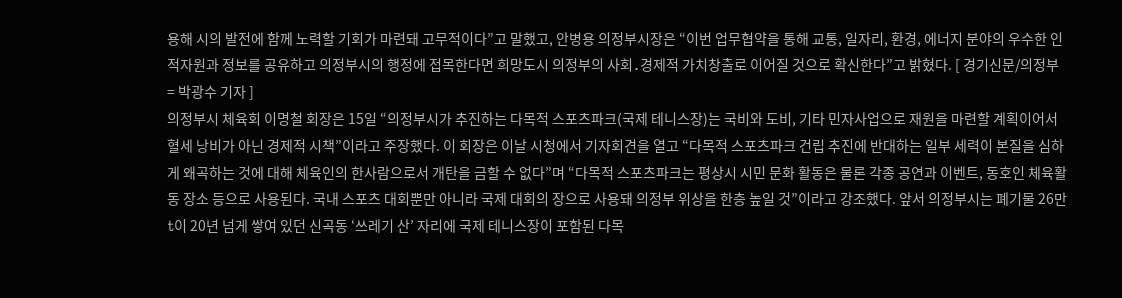용해 시의 발전에 함께 노력할 기회가 마련돼 고무적이다”고 말했고, 안병용 의정부시장은 “이번 업무협약을 통해 교통, 일자리, 환경, 에너지 분야의 우수한 인적자원과 정보를 공유하고 의정부시의 행정에 접목한다면 희망도시 의정부의 사회․경제적 가치창출로 이어질 것으로 확신한다”고 밝혔다. [ 경기신문/의정부 = 박광수 기자 ]
의정부시 체육회 이명철 회장은 15일 “의정부시가 추진하는 다목적 스포츠파크(국제 테니스장)는 국비와 도비, 기타 민자사업으로 재원을 마련할 계획이어서 혈세 낭비가 아닌 경제적 시책”이라고 주장했다. 이 회장은 이날 시청에서 기자회견을 열고 “다목적 스포츠파크 건립 추진에 반대하는 일부 세력이 본질을 심하게 왜곡하는 것에 대해 체육인의 한사람으로서 개탄을 금할 수 없다”며 “다목적 스포츠파크는 평상시 시민 문화 활동은 물론 각종 공연과 이벤트, 동호인 체육활동 장소 등으로 사용된다. 국내 스포츠 대회뿐만 아니라 국제 대회의 장으로 사용돼 의정부 위상을 한층 높일 것”이라고 강조했다. 앞서 의정부시는 폐기물 26만t이 20년 넘게 쌓여 있던 신곡동 ‘쓰레기 산’ 자리에 국제 테니스장이 포함된 다목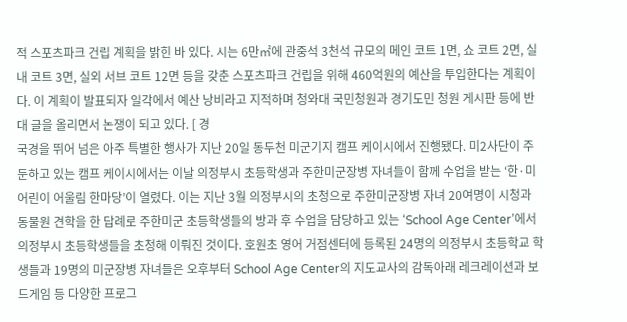적 스포츠파크 건립 계획을 밝힌 바 있다. 시는 6만㎡에 관중석 3천석 규모의 메인 코트 1면, 쇼 코트 2면, 실내 코트 3면, 실외 서브 코트 12면 등을 갖춘 스포츠파크 건립을 위해 460억원의 예산을 투입한다는 계획이다. 이 계획이 발표되자 일각에서 예산 낭비라고 지적하며 청와대 국민청원과 경기도민 청원 게시판 등에 반대 글을 올리면서 논쟁이 되고 있다. [ 경
국경을 뛰어 넘은 아주 특별한 행사가 지난 20일 동두천 미군기지 캠프 케이시에서 진행됐다. 미2사단이 주둔하고 있는 캠프 케이시에서는 이날 의정부시 초등학생과 주한미군장병 자녀들이 함께 수업을 받는 ‘한·미 어린이 어울림 한마당’이 열렸다. 이는 지난 3월 의정부시의 초청으로 주한미군장병 자녀 20여명이 시청과 동물원 견학을 한 답례로 주한미군 초등학생들의 방과 후 수업을 담당하고 있는 ‘School Age Center’에서 의정부시 초등학생들을 초청해 이뤄진 것이다. 호원초 영어 거점센터에 등록된 24명의 의정부시 초등학교 학생들과 19명의 미군장병 자녀들은 오후부터 School Age Center의 지도교사의 감독아래 레크레이션과 보드게임 등 다양한 프로그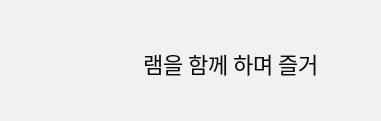램을 함께 하며 즐거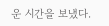운 시간을 보냈다.